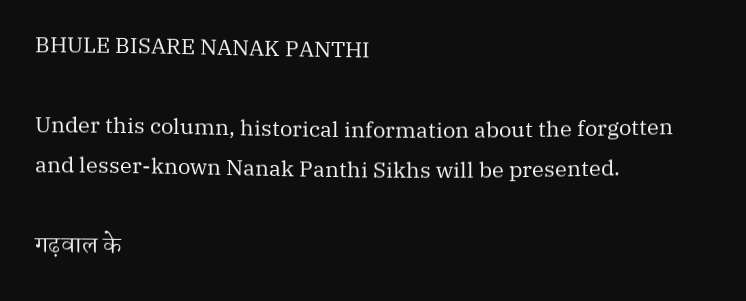BHULE BISARE NANAK PANTHI

Under this column, historical information about the forgotten and lesser-known Nanak Panthi Sikhs will be presented.

गढ़वाल के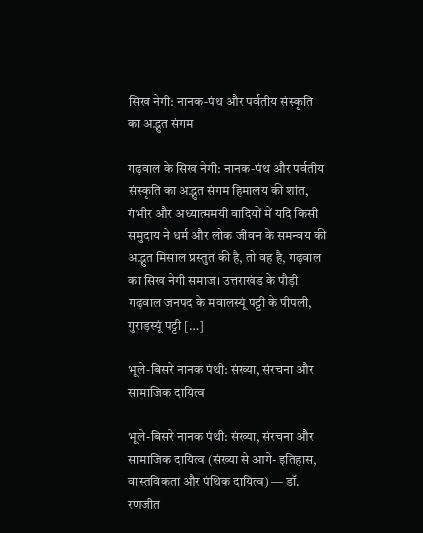सिख नेगी: नानक-पंथ और पर्वतीय संस्कृति का अद्भुत संगम

गढ़वाल के सिख नेगी: नानक-पंथ और पर्वतीय संस्कृति का अद्भुत संगम हिमालय की शांत, गंभीर और अध्यात्ममयी वादियों में यदि किसी समुदाय ने धर्म और लोक जीवन के समन्वय की अद्भुत मिसाल प्रस्तुत की है, तो वह है, गढ़वाल का सिख नेगी समाज। उत्तराखंड के पौड़ी गढ़वाल जनपद के मवालस्यूं पट्टी के पीपली, गुराड़स्यूं पट्टी […]

भूले-बिसरे नानक पंथी: संख्या, संरचना और सामाजिक दायित्व

भूले-बिसरे नानक पंथी: संख्या, संरचना और सामाजिक दायित्व (संख्या से आगे- इतिहास, वास्तविकता और पंथिक दायित्व) — डॉ. रणजीत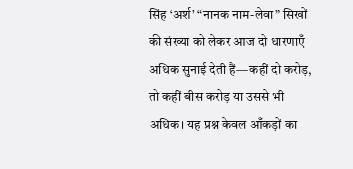सिंह ‘अर्श’ “नानक नाम-लेवा” सिखों की संख्या को लेकर आज दो धारणाएँ अधिक सुनाई देती हैं—कहीं दो करोड़, तो कहीं बीस करोड़ या उससे भी अधिक। यह प्रश्न केवल आँकड़ों का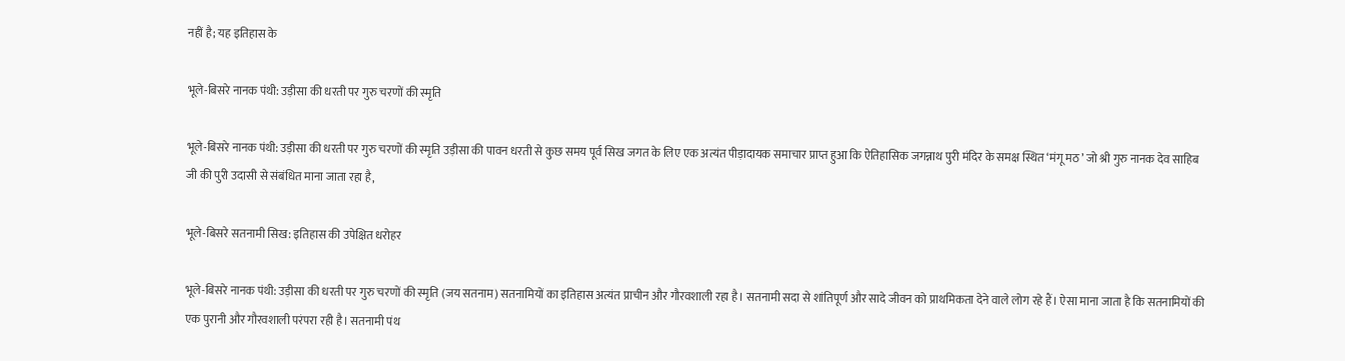नहीं है; यह इतिहास के

भूले-बिसरे नानक पंथी: उड़ीसा की धरती पर गुरु चरणों की स्मृति

भूले-बिसरे नानक पंथी: उड़ीसा की धरती पर गुरु चरणों की स्मृति उड़ीसा की पावन धरती से कुछ समय पूर्व सिख जगत के लिए एक अत्यंत पीड़ादायक समाचार प्राप्त हुआ कि ऐतिहासिक जगन्नाथ पुरी मंदिर के समक्ष स्थित ‘मंगू मठ’ जो श्री गुरु नानक देव साहिब जी की पुरी उदासी से संबंधित माना जाता रहा है,

भूले-बिसरे सतनामी सिख: इतिहास की उपेक्षित धरोहर

भूले-बिसरे नानक पंथी: उड़ीसा की धरती पर गुरु चरणों की स्मृति (जय सतनाम) सतनामियों का इतिहास अत्यंत प्राचीन और गौरवशाली रहा है। सतनामी सदा से शांतिपूर्ण और सादे जीवन को प्राथमिकता देने वाले लोग रहे हैं। ऐसा माना जाता है कि सतनामियों की एक पुरानी और गौरवशाली परंपरा रही है। सतनामी पंथ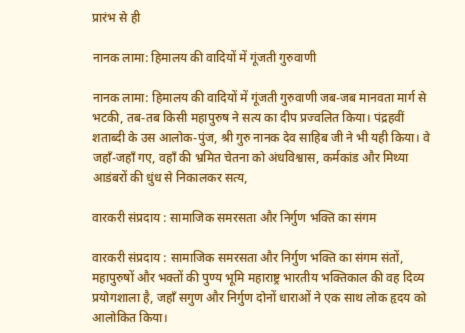प्रारंभ से ही

नानक लामा: हिमालय की वादियों में गूंजती गुरुवाणी

नानक लामा: हिमालय की वादियों में गूंजती गुरुवाणी जब-जब मानवता मार्ग से भटकी, तब-तब किसी महापुरुष ने सत्य का दीप प्रज्वलित किया। पंद्रहवीं शताब्दी के उस आलोक-पुंज, श्री गुरु नानक देव साहिब जी ने भी यही किया। वे जहाँ-जहाँ गए, वहाँ की भ्रमित चेतना को अंधविश्वास, कर्मकांड और मिथ्या आडंबरों की धुंध से निकालकर सत्य,

वारकरी संप्रदाय : सामाजिक समरसता और निर्गुण भक्ति का संगम

वारकरी संप्रदाय : सामाजिक समरसता और निर्गुण भक्ति का संगम संतों, महापुरुषों और भक्तों की पुण्य भूमि महाराष्ट्र भारतीय भक्तिकाल की वह दिव्य प्रयोगशाला है, जहाँ सगुण और निर्गुण दोनों धाराओं ने एक साथ लोक हृदय को आलोकित किया।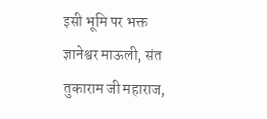इसी भूमि पर भक्त ज्ञानेश्वर माऊली, संत तुकाराम जी महाराज,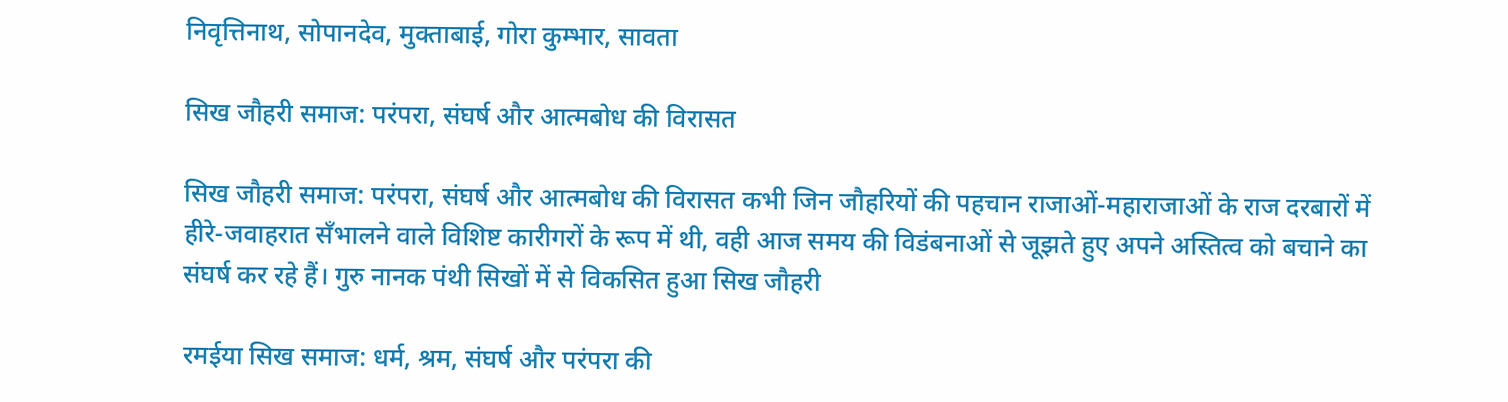निवृत्तिनाथ, सोपानदेव, मुक्ताबाई, गोरा कुम्भार, सावता

सिख जौहरी समाज: परंपरा, संघर्ष और आत्मबोध की विरासत

सिख जौहरी समाज: परंपरा, संघर्ष और आत्मबोध की विरासत कभी जिन जौहरियों की पहचान राजाओं-महाराजाओं के राज दरबारों में हीरे-जवाहरात सँभालने वाले विशिष्ट कारीगरों के रूप में थी, वही आज समय की विडंबनाओं से जूझते हुए अपने अस्तित्व को बचाने का संघर्ष कर रहे हैं। गुरु नानक पंथी सिखों में से विकसित हुआ सिख जौहरी

रमईया सिख समाज: धर्म, श्रम, संघर्ष और परंपरा की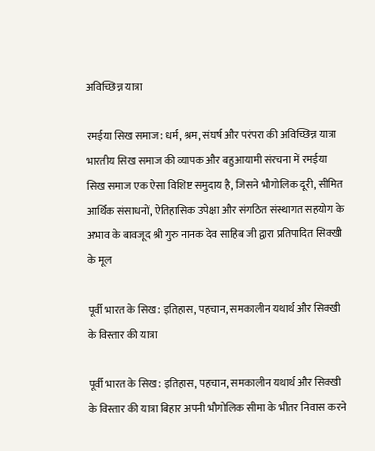अविच्छिन्न यात्रा

रमईया सिख समाज: धर्म, श्रम, संघर्ष और परंपरा की अविच्छिन्न यात्रा भारतीय सिख समाज की व्यापक और बहुआयामी संरचना में रमईया सिख समाज एक ऐसा विशिष्ट समुदाय है, जिसने भौगोलिक दूरी, सीमित आर्थिक संसाधनों, ऐतिहासिक उपेक्षा और संगठित संस्थागत सहयोग के अभाव के बावजूद श्री गुरु नानक देव साहिब जी द्वारा प्रतिपादित सिक्खी के मूल

पूर्वी भारत के सिख: इतिहास, पहचान, समकालीन यथार्थ और सिक्खी के विस्तार की यात्रा

पूर्वी भारत के सिख: इतिहास, पहचान, समकालीन यथार्थ और सिक्खी के विस्तार की यात्रा बिहार अपनी भौगोलिक सीमा के भीतर निवास करने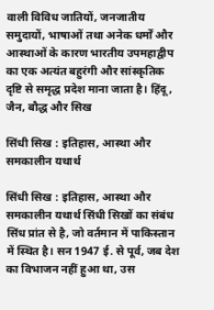वाली विविध जातियों, जनजातीय समुदायों, भाषाओं तथा अनेक धर्मों और आस्थाओं के कारण भारतीय उपमहाद्वीप का एक अत्यंत बहुरंगी और सांस्कृतिक दृष्टि से समृद्ध प्रदेश माना जाता है। हिंदू, जैन, बौद्ध और सिख

सिंधी सिख : इतिहास, आस्था और समकालीन यथार्थ

सिंधी सिख : इतिहास, आस्था और समकालीन यथार्थ सिंधी सिखों का संबंध सिंध प्रांत से है, जो वर्तमान में पाकिस्तान में स्थित है। सन 1947 ई. से पूर्व, जब देश का विभाजन नहीं हुआ था, उस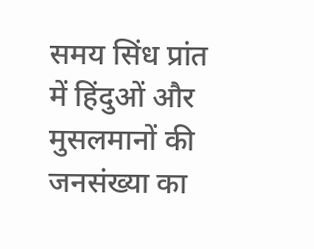समय सिंध प्रांत में हिंदुओं और मुसलमानों की जनसंख्या का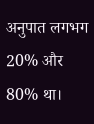अनुपात लगभग 20% और 80% था।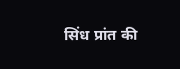सिंध प्रांत की